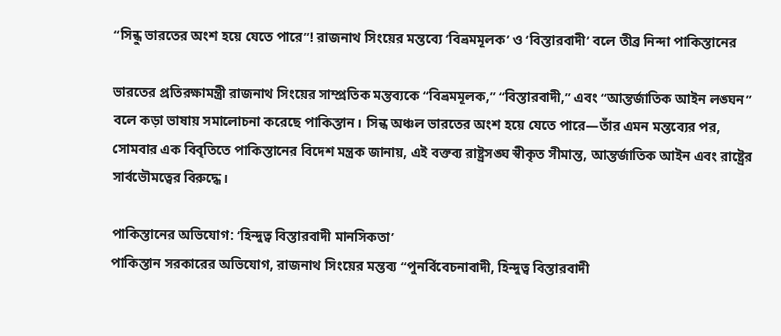“সিন্ধু ভারতের অংশ হয়ে যেতে পারে”! রাজনাথ সিংয়ের মন্তব্যে ‘বিভ্রমমূলক’ ও ‘বিস্তারবাদী’ বলে তীব্র নিন্দা পাকিস্তানের

ভারতের প্রতিরক্ষামন্ত্রী রাজনাথ সিংয়ের সাম্প্রতিক মন্তব্যকে “বিভ্রমমূলক,” “বিস্তারবাদী,” এবং “আন্তর্জাতিক আইন লঙ্ঘন” বলে কড়া ভাষায় সমালোচনা করেছে পাকিস্তান। সিন্ধ অঞ্চল ভারতের অংশ হয়ে যেতে পারে—তাঁর এমন মন্তব্যের পর, সোমবার এক বিবৃতিতে পাকিস্তানের বিদেশ মন্ত্রক জানায়, এই বক্তব্য রাষ্ট্রসঙ্ঘ স্বীকৃত সীমান্ত, আন্তর্জাতিক আইন এবং রাষ্ট্রের সার্বভৌমত্বের বিরুদ্ধে।

পাকিস্তানের অভিযোগ: ‘হিন্দুত্ব বিস্তারবাদী মানসিকতা’
পাকিস্তান সরকারের অভিযোগ, রাজনাথ সিংয়ের মন্তব্য “পুনর্বিবেচনাবাদী, হিন্দুত্ব বিস্তারবাদী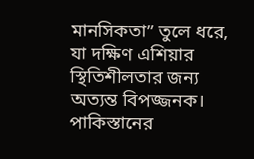মানসিকতা” তুলে ধরে, যা দক্ষিণ এশিয়ার স্থিতিশীলতার জন্য অত্যন্ত বিপজ্জনক। পাকিস্তানের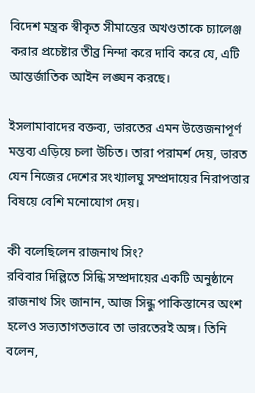বিদেশ মন্ত্রক স্বীকৃত সীমান্তের অখণ্ডতাকে চ্যালেঞ্জ করার প্রচেষ্টার তীব্র নিন্দা করে দাবি করে যে, এটি আন্তর্জাতিক আইন লঙ্ঘন করছে।

ইসলামাবাদের বক্তব্য, ভারতের এমন উত্তেজনাপূর্ণ মন্তব্য এড়িয়ে চলা উচিত। তারা পরামর্শ দেয়, ভারত যেন নিজের দেশের সংখ্যালঘু সম্প্রদায়ের নিরাপত্তার বিষয়ে বেশি মনোযোগ দেয়।

কী বলেছিলেন রাজনাথ সিং?
রবিবার দিল্লিতে সিন্ধি সম্প্রদায়ের একটি অনুষ্ঠানে রাজনাথ সিং জানান, আজ সিন্ধু পাকিস্তানের অংশ হলেও সভ্যতাগতভাবে তা ভারতেরই অঙ্গ। তিনি বলেন,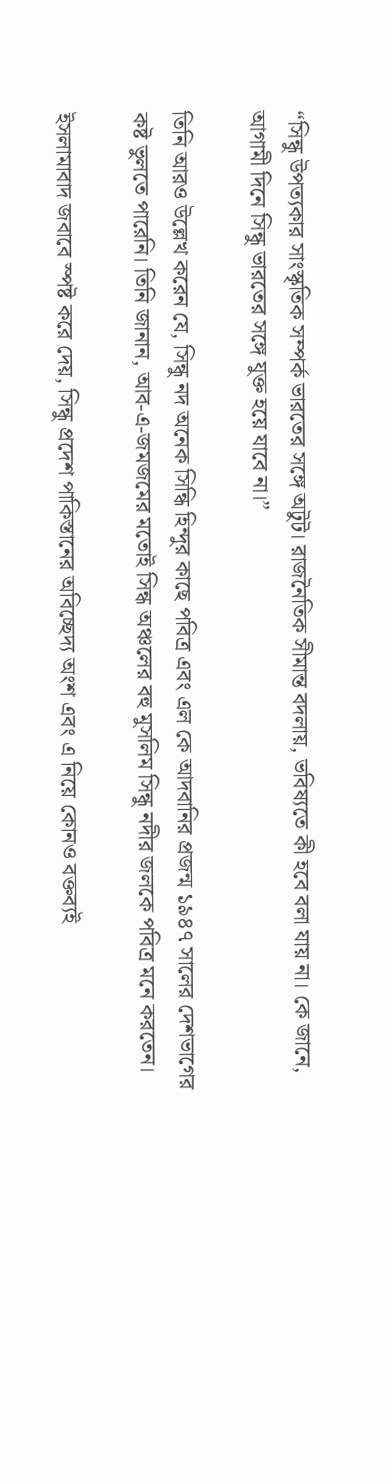“সিন্ধু উপত্যকার সাংস্কৃতিক সম্পর্ক ভারতের সঙ্গে অটুট। রাজনৈতিক সীমান্ত বদলায়, ভবিষ্যতে কী হবে বলা যায় না। কে জানে, আগামী দিনে সিন্ধু ভারতের সঙ্গে যুক্ত হয়ে যাবে না।”

তিনি আরও উল্লেখ করেন যে, সিন্ধু নদ অনেক সিন্ধি হিন্দুর কাছে পবিত্র এবং এল কে আদবানির প্রজন্ম ১৯৪৭ সালের দেশভাগের কষ্ট ভুলতে পারেনি। তিনি জানান, আব-এ-জমজমের মতোই সিন্ধ অঞ্চলের বহু মুসলিম সিন্ধু নদীর জলকে পবিত্র মনে করতেন।

ইসলামাবাদ জবাবে স্পষ্ট করে দেয়, সিন্ধু প্রদেশ পাকিস্তানের অবিচ্ছেদ্য অংশ এবং এ নিয়ে কোনও বক্তব্যই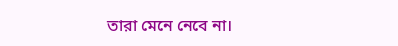তারা মেনে নেবে না।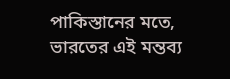পাকিস্তানের মতে, ভারতের এই মন্তব্য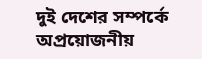দুই দেশের সম্পর্কে অপ্রয়োজনীয়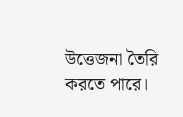উত্তেজনা তৈরি করতে পারে।